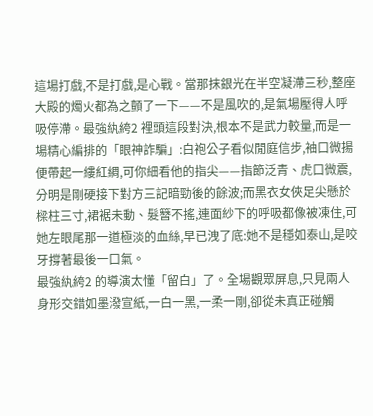這場打戲,不是打戲,是心戰。當那抹銀光在半空凝滯三秒,整座大殿的燭火都為之顫了一下——不是風吹的,是氣場壓得人呼吸停滯。最強紈絝2 裡頭這段對決,根本不是武力較量,而是一場精心編排的「眼神詐騙」:白袍公子看似閒庭信步,袖口微揚便帶起一縷紅綢,可你細看他的指尖——指節泛青、虎口微震,分明是剛硬接下對方三記暗勁後的餘波;而黑衣女俠足尖懸於樑柱三寸,裙裾未動、髮簪不搖,連面紗下的呼吸都像被凍住,可她左眼尾那一道極淡的血絲,早已洩了底:她不是穩如泰山,是咬牙撐著最後一口氣。
最強紈絝2 的導演太懂「留白」了。全場觀眾屏息,只見兩人身形交錯如墨潑宣紙,一白一黑,一柔一剛,卻從未真正碰觸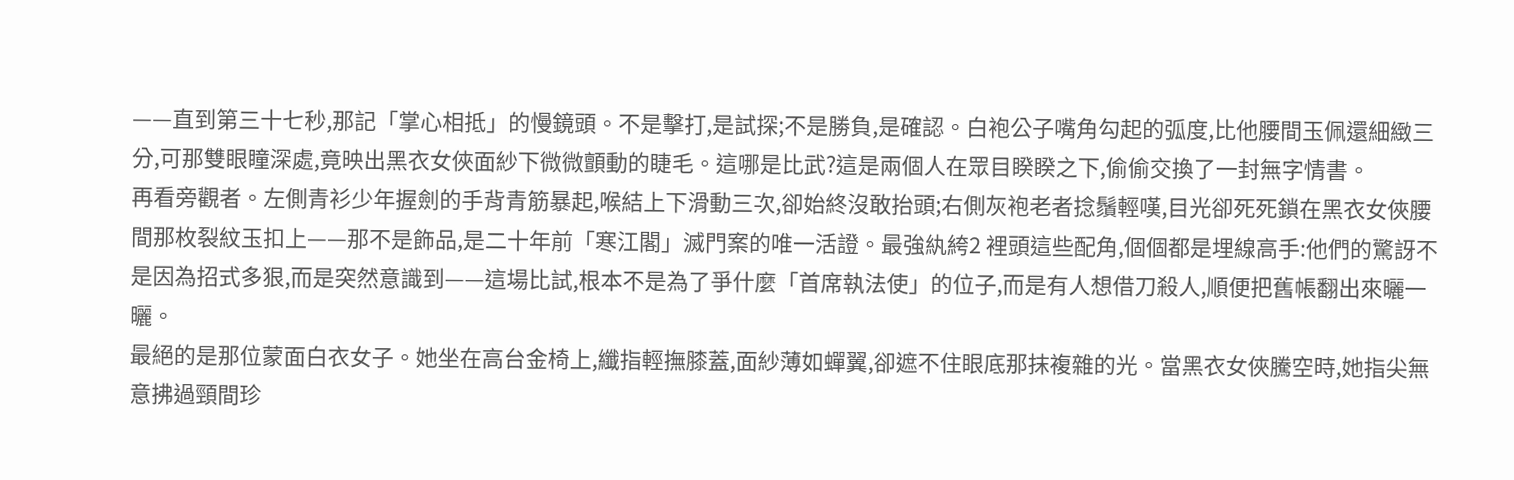——直到第三十七秒,那記「掌心相抵」的慢鏡頭。不是擊打,是試探;不是勝負,是確認。白袍公子嘴角勾起的弧度,比他腰間玉佩還細緻三分,可那雙眼瞳深處,竟映出黑衣女俠面紗下微微顫動的睫毛。這哪是比武?這是兩個人在眾目睽睽之下,偷偷交換了一封無字情書。
再看旁觀者。左側青衫少年握劍的手背青筋暴起,喉結上下滑動三次,卻始終沒敢抬頭;右側灰袍老者捻鬚輕嘆,目光卻死死鎖在黑衣女俠腰間那枚裂紋玉扣上——那不是飾品,是二十年前「寒江閣」滅門案的唯一活證。最強紈絝2 裡頭這些配角,個個都是埋線高手:他們的驚訝不是因為招式多狠,而是突然意識到——這場比試,根本不是為了爭什麼「首席執法使」的位子,而是有人想借刀殺人,順便把舊帳翻出來曬一曬。
最絕的是那位蒙面白衣女子。她坐在高台金椅上,纖指輕撫膝蓋,面紗薄如蟬翼,卻遮不住眼底那抹複雜的光。當黑衣女俠騰空時,她指尖無意拂過頸間珍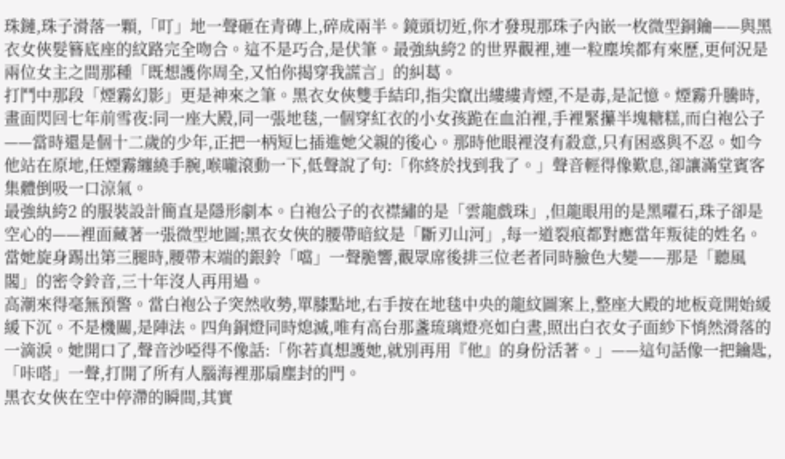珠鏈,珠子滑落一顆,「叮」地一聲砸在青磚上,碎成兩半。鏡頭切近,你才發現那珠子內嵌一枚微型銅鑰——與黑衣女俠髮簪底座的紋路完全吻合。這不是巧合,是伏筆。最強紈絝2 的世界觀裡,連一粒塵埃都有來歷,更何況是兩位女主之間那種「既想護你周全,又怕你揭穿我謊言」的糾葛。
打鬥中那段「煙霧幻影」更是神來之筆。黑衣女俠雙手結印,指尖竄出縷縷青煙,不是毒,是記憶。煙霧升騰時,畫面閃回七年前雪夜:同一座大殿,同一張地毯,一個穿紅衣的小女孩跪在血泊裡,手裡緊攥半塊糖糕,而白袍公子——當時還是個十二歲的少年,正把一柄短匕插進她父親的後心。那時他眼裡沒有殺意,只有困惑與不忍。如今他站在原地,任煙霧纏繞手腕,喉嚨滾動一下,低聲說了句:「你終於找到我了。」聲音輕得像歎息,卻讓滿堂賓客集體倒吸一口涼氣。
最強紈絝2 的服裝設計簡直是隱形劇本。白袍公子的衣襟繡的是「雲龍戲珠」,但龍眼用的是黑曜石,珠子卻是空心的——裡面藏著一張微型地圖;黑衣女俠的腰帶暗紋是「斷刃山河」,每一道裂痕都對應當年叛徒的姓名。當她旋身踢出第三腿時,腰帶末端的銀鈴「噹」一聲脆響,觀眾席後排三位老者同時臉色大變——那是「聽風閣」的密令鈴音,三十年沒人再用過。
高潮來得毫無預警。當白袍公子突然收勢,單膝點地,右手按在地毯中央的龍紋圖案上,整座大殿的地板竟開始緩緩下沉。不是機關,是陣法。四角銅燈同時熄滅,唯有高台那盞琉璃燈亮如白晝,照出白衣女子面紗下悄然滑落的一滴淚。她開口了,聲音沙啞得不像話:「你若真想護她,就別再用『他』的身份活著。」——這句話像一把鑰匙,「咔嗒」一聲,打開了所有人腦海裡那扇塵封的門。
黑衣女俠在空中停滯的瞬間,其實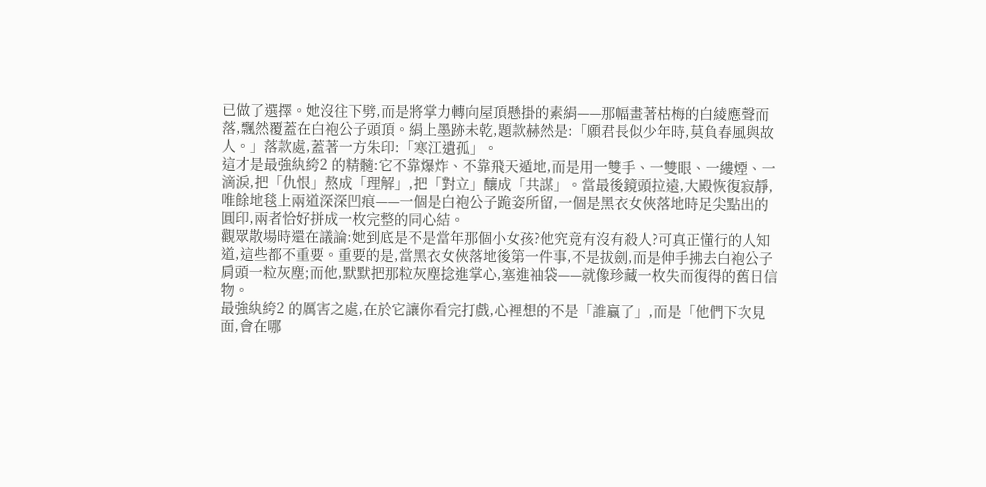已做了選擇。她沒往下劈,而是將掌力轉向屋頂懸掛的素絹——那幅畫著枯梅的白綾應聲而落,飄然覆蓋在白袍公子頭頂。絹上墨跡未乾,題款赫然是:「願君長似少年時,莫負春風與故人。」落款處,蓋著一方朱印:「寒江遺孤」。
這才是最強紈絝2 的精髓:它不靠爆炸、不靠飛天遁地,而是用一雙手、一雙眼、一縷煙、一滴淚,把「仇恨」熬成「理解」,把「對立」釀成「共謀」。當最後鏡頭拉遠,大殿恢復寂靜,唯餘地毯上兩道深深凹痕——一個是白袍公子跪姿所留,一個是黑衣女俠落地時足尖點出的圓印,兩者恰好拼成一枚完整的同心結。
觀眾散場時還在議論:她到底是不是當年那個小女孩?他究竟有沒有殺人?可真正懂行的人知道,這些都不重要。重要的是,當黑衣女俠落地後第一件事,不是拔劍,而是伸手拂去白袍公子肩頭一粒灰塵;而他,默默把那粒灰塵捻進掌心,塞進袖袋——就像珍藏一枚失而復得的舊日信物。
最強紈絝2 的厲害之處,在於它讓你看完打戲,心裡想的不是「誰贏了」,而是「他們下次見面,會在哪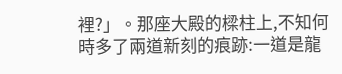裡?」。那座大殿的樑柱上,不知何時多了兩道新刻的痕跡:一道是龍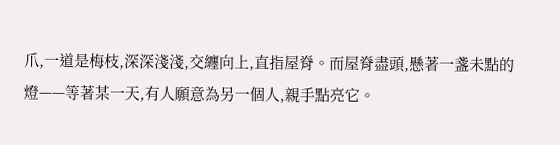爪,一道是梅枝,深深淺淺,交纏向上,直指屋脊。而屋脊盡頭,懸著一盞未點的燈——等著某一天,有人願意為另一個人,親手點亮它。